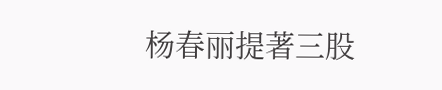杨春丽提著三股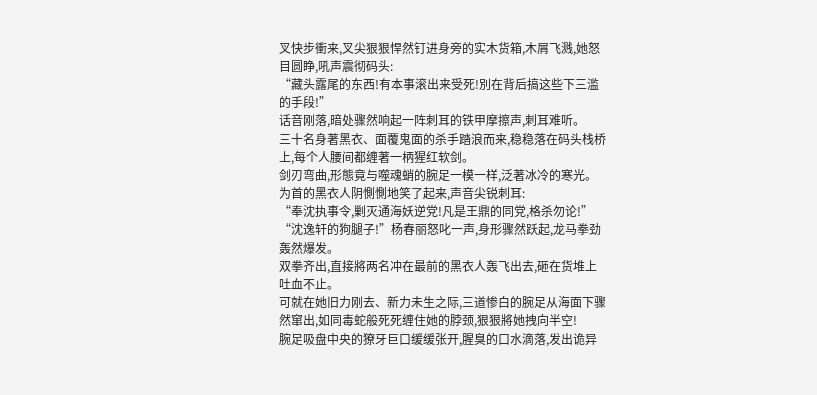叉快步衝来,叉尖狠狠悍然钉进身旁的实木货箱,木屑飞溅,她怒目圆睁,吼声震彻码头:
“藏头露尾的东西!有本事滚出来受死!別在背后搞这些下三滥的手段!”
话音刚落,暗处骤然响起一阵刺耳的铁甲摩擦声,刺耳难听。
三十名身著黑衣、面覆鬼面的杀手踏浪而来,稳稳落在码头栈桥上,每个人腰间都缠著一柄猩红软剑。
剑刃弯曲,形態竟与噬魂蛸的腕足一模一样,泛著冰冷的寒光。
为首的黑衣人阴惻惻地笑了起来,声音尖锐刺耳:
“奉沈执事令,剿灭通海妖逆党!凡是王鼎的同党,格杀勿论!”
“沈逸轩的狗腿子!”杨春丽怒叱一声,身形骤然跃起,龙马拳劲轰然爆发。
双拳齐出,直接將两名冲在最前的黑衣人轰飞出去,砸在货堆上吐血不止。
可就在她旧力刚去、新力未生之际,三道惨白的腕足从海面下骤然窜出,如同毒蛇般死死缠住她的脖颈,狠狠將她拽向半空!
腕足吸盘中央的獠牙巨口缓缓张开,腥臭的口水滴落,发出诡异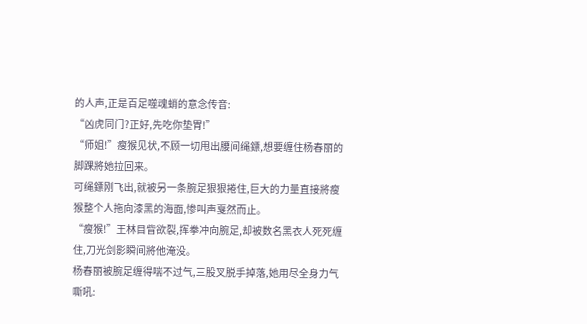的人声,正是百足噬魂蛸的意念传音:
“凶虎同门?正好,先吃你垫胃!”
“师姐!”瘦猴见状,不顾一切甩出腰间绳鏢,想要缠住杨春丽的脚踝將她拉回来。
可绳鏢刚飞出,就被另一条腕足狠狠捲住,巨大的力量直接將瘦猴整个人拖向漆黑的海面,惨叫声戛然而止。
“瘦猴!”王林目眥欲裂,挥拳冲向腕足,却被数名黑衣人死死缠住,刀光剑影瞬间將他淹没。
杨春丽被腕足缠得喘不过气,三股叉脱手掉落,她用尽全身力气嘶吼: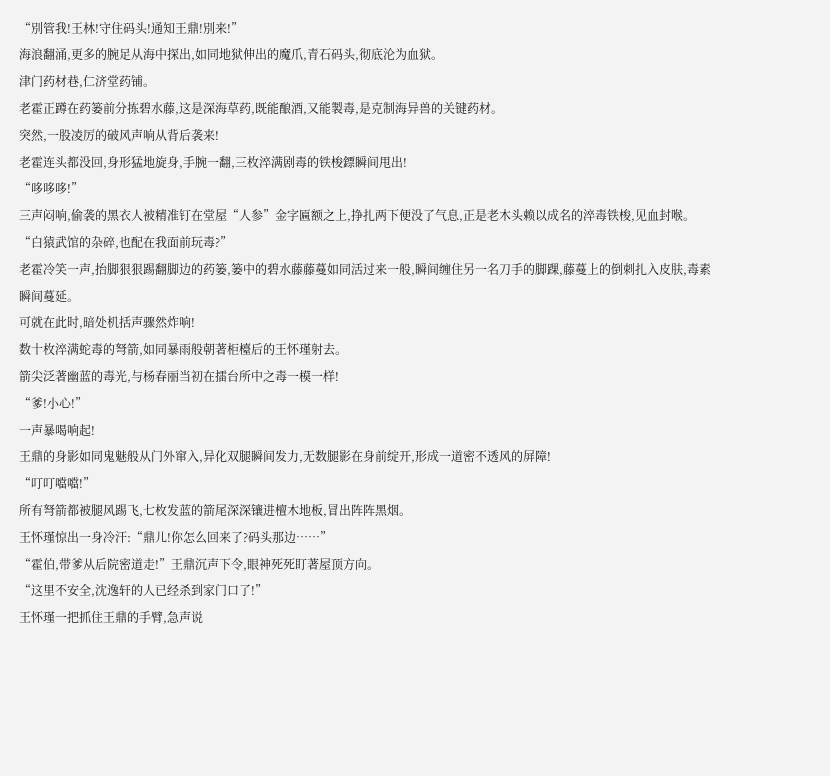“別管我!王林!守住码头!通知王鼎!別来!”
海浪翻涌,更多的腕足从海中探出,如同地狱伸出的魔爪,青石码头,彻底沦为血狱。
津门药材巷,仁济堂药铺。
老霍正蹲在药篓前分拣碧水藤,这是深海草药,既能酿酒,又能製毒,是克制海异兽的关键药材。
突然,一股凌厉的破风声响从背后袭来!
老霍连头都没回,身形猛地旋身,手腕一翻,三枚淬满剧毒的铁梭鏢瞬间甩出!
“哆哆哆!”
三声闷响,偷袭的黑衣人被精准钉在堂屋“人参”金字匾额之上,挣扎两下便没了气息,正是老木头赖以成名的淬毒铁梭,见血封喉。
“白猿武馆的杂碎,也配在我面前玩毒?”
老霍冷笑一声,抬脚狠狠踢翻脚边的药篓,篓中的碧水藤藤蔓如同活过来一般,瞬间缠住另一名刀手的脚踝,藤蔓上的倒刺扎入皮肤,毒素瞬间蔓延。
可就在此时,暗处机括声骤然炸响!
数十枚淬满蛇毒的弩箭,如同暴雨般朝著柜檯后的王怀瑾射去。
箭尖泛著幽蓝的毒光,与杨春丽当初在擂台所中之毒一模一样!
“爹!小心!”
一声暴喝响起!
王鼎的身影如同鬼魅般从门外窜入,异化双腿瞬间发力,无数腿影在身前绽开,形成一道密不透风的屏障!
“叮叮噹噹!”
所有弩箭都被腿风踢飞,七枚发蓝的箭尾深深镶进檀木地板,冒出阵阵黑烟。
王怀瑾惊出一身冷汗:“鼎儿!你怎么回来了?码头那边……”
“霍伯,带爹从后院密道走!”王鼎沉声下令,眼神死死盯著屋顶方向。
“这里不安全,沈逸轩的人已经杀到家门口了!”
王怀瑾一把抓住王鼎的手臂,急声说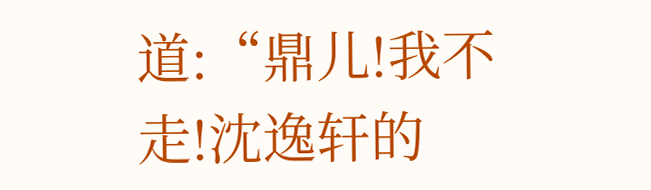道:“鼎儿!我不走!沈逸轩的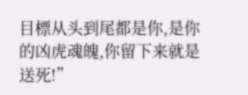目標从头到尾都是你,是你的凶虎魂魄,你留下来就是送死!”